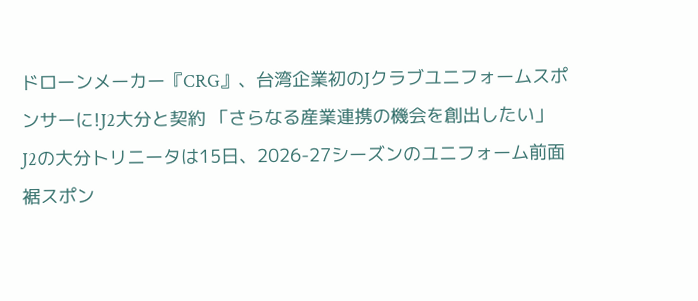ドローンメーカー『CRG』、台湾企業初のJクラブユニフォームスポンサーに!J2大分と契約 「さらなる産業連携の機会を創出したい」
J2の大分トリニータは15日、2026-27シーズンのユニフォーム前面裾スポン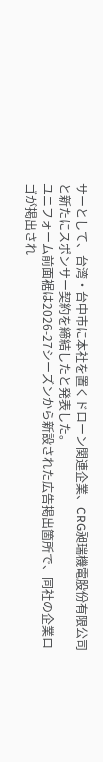サーとして、台湾・台中市に本社を置くドローン関連企業、CRG昶瑞機電股份有限公司と新たにスポンサー契約を締結したと発表した。
ユニフォーム前面裾は2026-27シーズンから新設された広告掲出箇所で、同社の企業ロゴが掲出され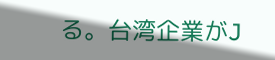る。台湾企業がJ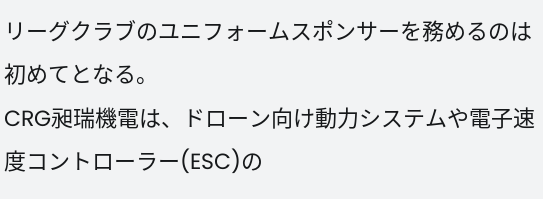リーグクラブのユニフォームスポンサーを務めるのは初めてとなる。
CRG昶瑞機電は、ドローン向け動力システムや電子速度コントローラー(ESC)の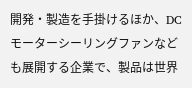開発・製造を手掛けるほか、DCモーターシーリングファンなども展開する企業で、製品は世界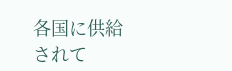各国に供給されて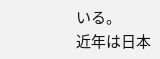いる。
近年は日本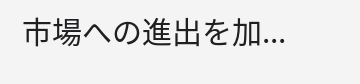市場への進出を加...